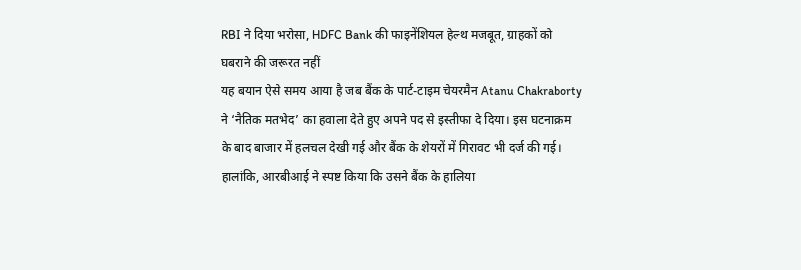RBI ने दिया भरोसा, HDFC Bank की फाइनेंशियल हेल्थ मजबूत, ग्राहकों को घबराने की जरूरत नहीं
यह बयान ऐसे समय आया है जब बैंक के पार्ट-टाइम चेयरमैन Atanu Chakraborty ने ‘नैतिक मतभेद’ का हवाला देते हुए अपने पद से इस्तीफा दे दिया। इस घटनाक्रम के बाद बाजार में हलचल देखी गई और बैंक के शेयरों में गिरावट भी दर्ज की गई। हालांकि, आरबीआई ने स्पष्ट किया कि उसने बैंक के हालिया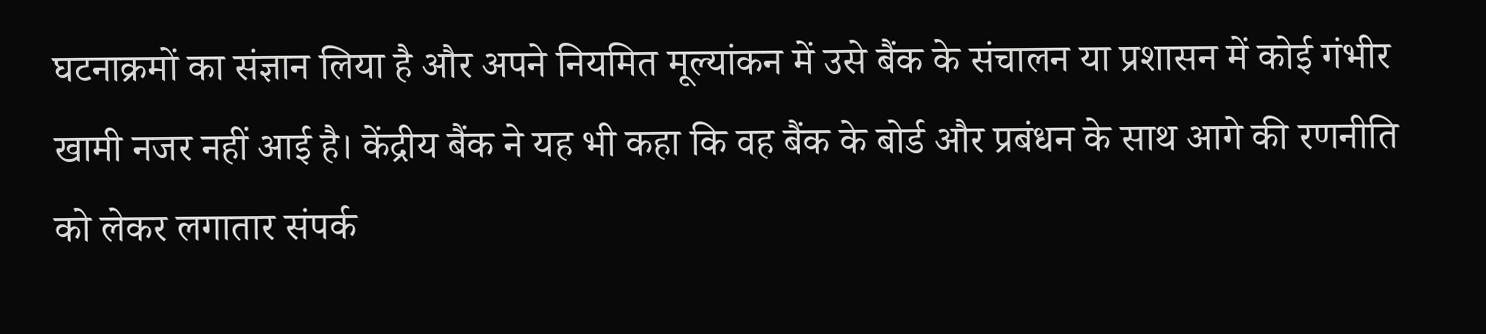घटनाक्रमों का संज्ञान लिया है और अपने नियमित मूल्यांकन में उसे बैंक के संचालन या प्रशासन में कोई गंभीर खामी नजर नहीं आई है। केंद्रीय बैंक ने यह भी कहा कि वह बैंक के बोर्ड और प्रबंधन के साथ आगे की रणनीति को लेकर लगातार संपर्क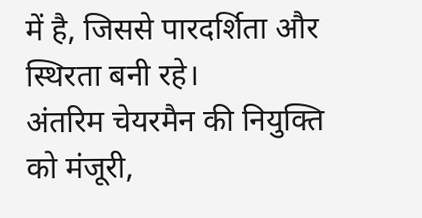में है, जिससे पारदर्शिता और स्थिरता बनी रहे।
अंतरिम चेयरमैन की नियुक्ति को मंजूरी,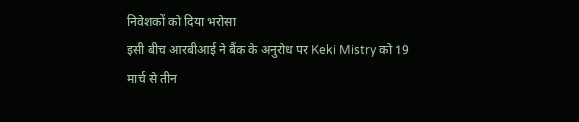निवेशकों को दिया भरोसा
इसी बीच आरबीआई ने बैंक के अनुरोध पर Keki Mistry को 19 मार्च से तीन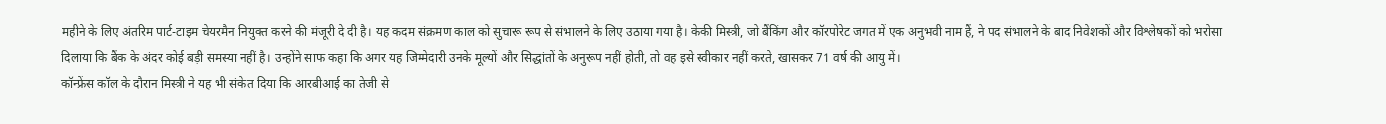महीने के लिए अंतरिम पार्ट-टाइम चेयरमैन नियुक्त करने की मंजूरी दे दी है। यह कदम संक्रमण काल को सुचारू रूप से संभालने के लिए उठाया गया है। केकी मिस्त्री, जो बैंकिंग और कॉरपोरेट जगत में एक अनुभवी नाम हैं, ने पद संभालने के बाद निवेशकों और विश्लेषकों को भरोसा दिलाया कि बैंक के अंदर कोई बड़ी समस्या नहीं है। उन्होंने साफ कहा कि अगर यह जिम्मेदारी उनके मूल्यों और सिद्धांतों के अनुरूप नहीं होती, तो वह इसे स्वीकार नहीं करते, खासकर 71 वर्ष की आयु में।
कॉन्फ्रेंस कॉल के दौरान मिस्त्री ने यह भी संकेत दिया कि आरबीआई का तेजी से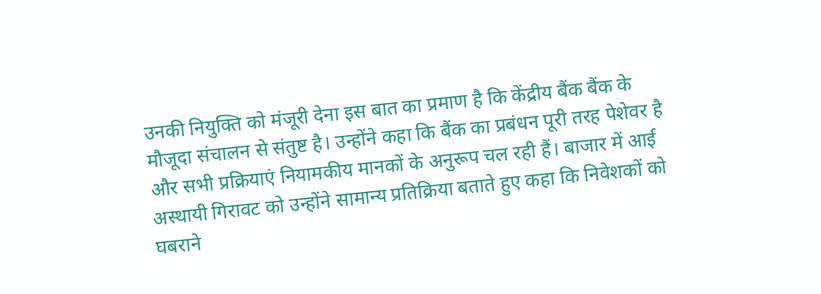उनकी नियुक्ति को मंजूरी देना इस बात का प्रमाण है कि केंद्रीय बैंक बैंक के मौजूदा संचालन से संतुष्ट है। उन्होंने कहा कि बैंक का प्रबंधन पूरी तरह पेशेवर है और सभी प्रक्रियाएं नियामकीय मानकों के अनुरूप चल रही हैं। बाजार में आई अस्थायी गिरावट को उन्होंने सामान्य प्रतिक्रिया बताते हुए कहा कि निवेशकों को घबराने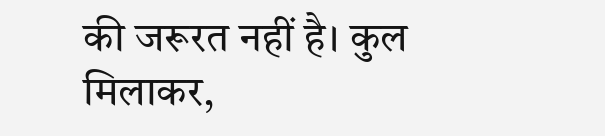की जरूरत नहीं है। कुल मिलाकर,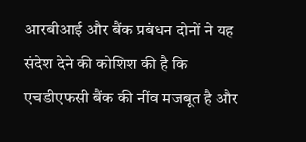आरबीआई और बैंक प्रबंधन दोनों ने यह संदेश देने की कोशिश की है कि एचडीएफसी बैंक की नींव मजबूत है और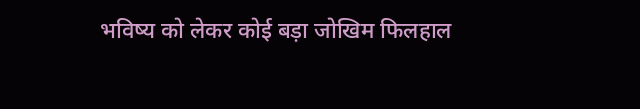भविष्य को लेकर कोई बड़ा जोखिम फिलहाल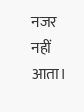नजर नहीं आता।